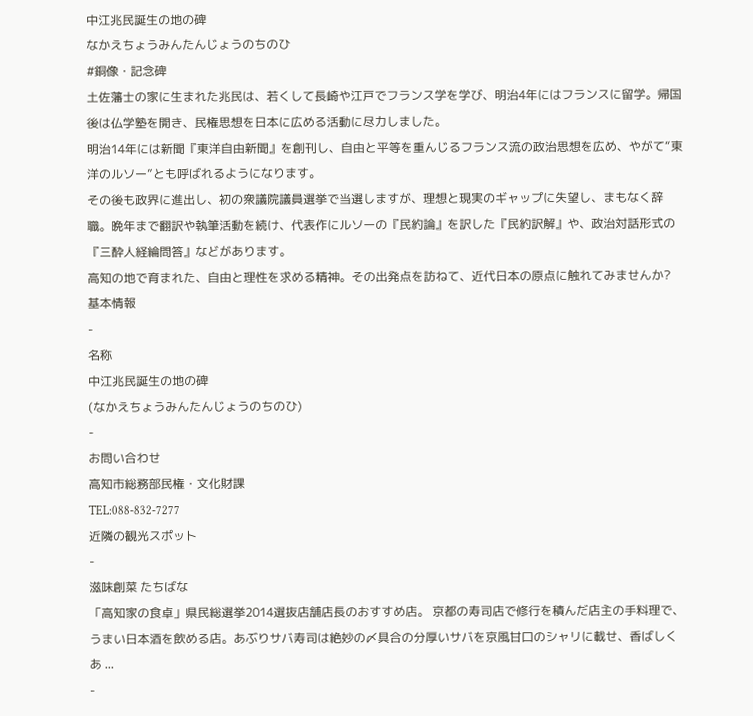中江兆民誕生の地の碑
なかえちょうみんたんじょうのちのひ
#銅像・記念碑
土佐藩士の家に生まれた兆民は、若くして長崎や江戸でフランス学を学び、明治4年にはフランスに留学。帰国後は仏学塾を開き、民権思想を日本に広める活動に尽力しました。
明治14年には新聞『東洋自由新聞』を創刊し、自由と平等を重んじるフランス流の政治思想を広め、やがて“東洋のルソー”とも呼ばれるようになります。
その後も政界に進出し、初の衆議院議員選挙で当選しますが、理想と現実のギャップに失望し、まもなく辞職。晩年まで翻訳や執筆活動を続け、代表作にルソーの『民約論』を訳した『民約訳解』や、政治対話形式の『三酔人経綸問答』などがあります。
高知の地で育まれた、自由と理性を求める精神。その出発点を訪ねて、近代日本の原点に触れてみませんか?
基本情報
-
名称
中江兆民誕生の地の碑
(なかえちょうみんたんじょうのちのひ)
-
お問い合わせ
高知市総務部民権・文化財課
TEL:088-832-7277
近隣の観光スポット
-
滋味創菜 たちばな
「高知家の食卓」県民総選挙2014選抜店舗店長のおすすめ店。 京都の寿司店で修行を積んだ店主の手料理で、うまい日本酒を飲める店。あぶりサバ寿司は絶妙の〆具合の分厚いサバを京風甘口のシャリに載せ、香ばしくあ ...
-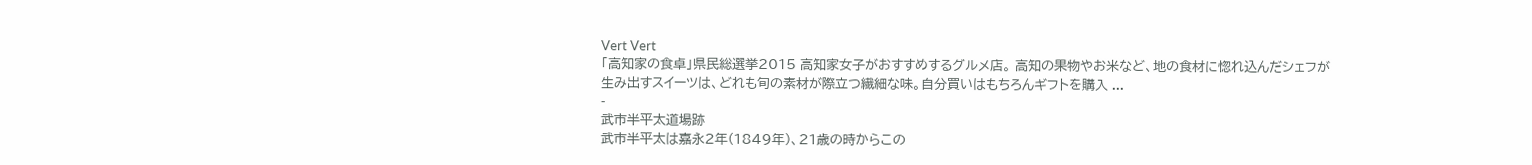Vert Vert
「高知家の食卓」県民総選挙2015 高知家女子がおすすめするグルメ店。 高知の果物やお米など、地の食材に惚れ込んだシェフが生み出すスイーツは、どれも旬の素材が際立つ繊細な味。自分買いはもちろんギフトを購入 ...
-
武市半平太道場跡
武市半平太は嘉永2年(1849年)、21歳の時からこの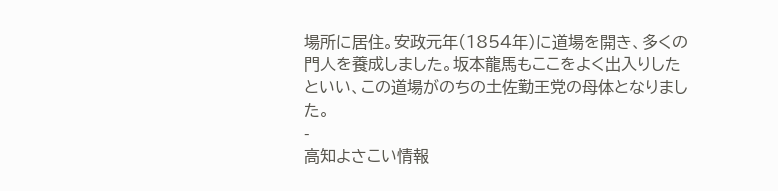場所に居住。安政元年(1854年)に道場を開き、多くの門人を養成しました。坂本龍馬もここをよく出入りしたといい、この道場がのちの土佐勤王党の母体となりました。
-
高知よさこい情報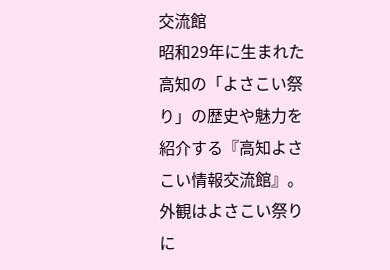交流館
昭和29年に生まれた高知の「よさこい祭り」の歴史や魅力を紹介する『高知よさこい情報交流館』。 外観はよさこい祭りに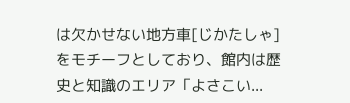は欠かせない地方車[じかたしゃ]をモチーフとしており、館内は歴史と知識のエリア「よさこい...